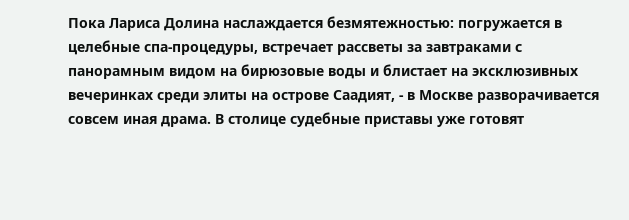Пока Лариса Долина наслаждается безмятежностью: погружается в целебные спа‑процедуры, встречает рассветы за завтраками с панорамным видом на бирюзовые воды и блистает на эксклюзивных вечеринках среди элиты на острове Саадият, - в Москве разворачивается совсем иная драма. В столице судебные приставы уже готовят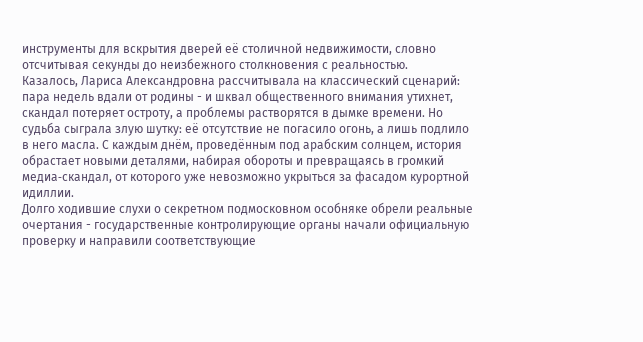инструменты для вскрытия дверей её столичной недвижимости, словно отсчитывая секунды до неизбежного столкновения с реальностью.
Казалось, Лариса Александровна рассчитывала на классический сценарий: пара недель вдали от родины - и шквал общественного внимания утихнет, скандал потеряет остроту, а проблемы растворятся в дымке времени. Но судьба сыграла злую шутку: её отсутствие не погасило огонь, а лишь подлило в него масла. С каждым днём, проведённым под арабским солнцем, история обрастает новыми деталями, набирая обороты и превращаясь в громкий медиа‑скандал, от которого уже невозможно укрыться за фасадом курортной идиллии.
Долго ходившие слухи о секретном подмосковном особняке обрели реальные очертания - государственные контролирующие органы начали официальную проверку и направили соответствующие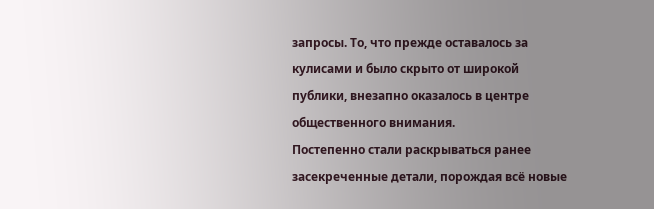запросы. То, что прежде оставалось за кулисами и было скрыто от широкой публики, внезапно оказалось в центре общественного внимания.
Постепенно стали раскрываться ранее засекреченные детали, порождая всё новые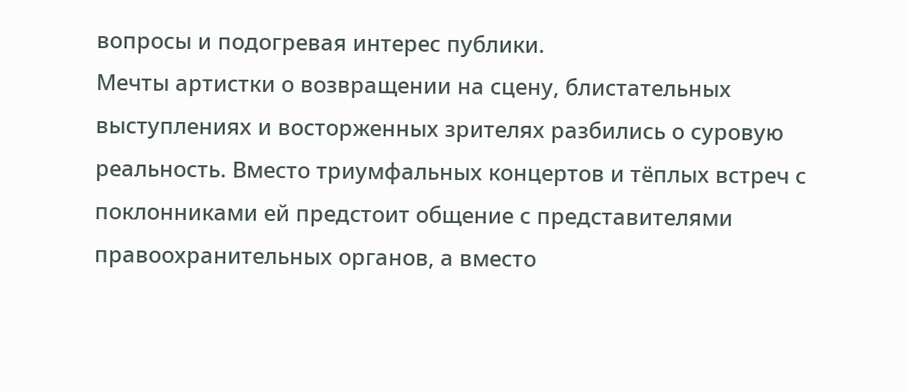вопросы и подогревая интерес публики.
Мечты артистки о возвращении на сцену, блистательных выступлениях и восторженных зрителях разбились о суровую реальность. Вместо триумфальных концертов и тёплых встреч с поклонниками ей предстоит общение с представителями правоохранительных органов, а вместо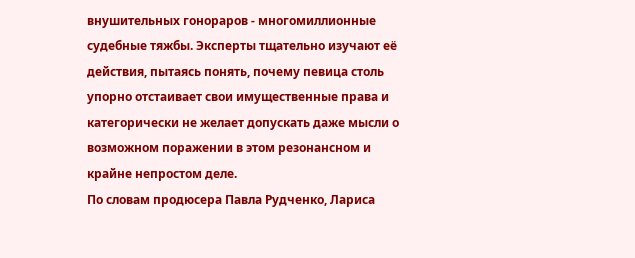внушительных гонораров - многомиллионные судебные тяжбы. Эксперты тщательно изучают её действия, пытаясь понять, почему певица столь упорно отстаивает свои имущественные права и категорически не желает допускать даже мысли о возможном поражении в этом резонансном и крайне непростом деле.
По словам продюсера Павла Рудченко, Лариса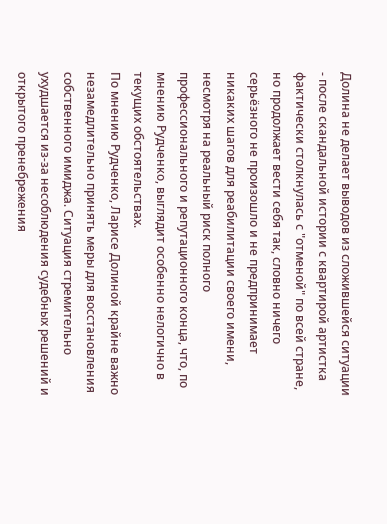Долина не делает выводов из сложившейся ситуации - после скандальной истории с квартирой артистка фактически столкнулась с "отменой" по всей стране, но продолжает вести себя так, словно ничего серьёзного не произошло и не предпринимает никаких шагов для реабилитации своего имени, несмотря на реальный риск полного профессионального и репутационного конца, что, по мнению Рудченко, выглядит особенно нелогично в текущих обстоятельствах.
По мнению Рудченко, Ларисе Долиной крайне важно незамедлительно принять меры для восстановления собственного имиджа. Ситуация стремительно ухудшается из‑за несоблюдения судебных решений и открытого пренебрежения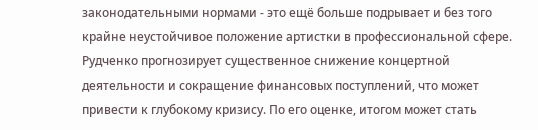законодательными нормами - это ещё больше подрывает и без того крайне неустойчивое положение артистки в профессиональной сфере.
Рудченко прогнозирует существенное снижение концертной деятельности и сокращение финансовых поступлений, что может привести к глубокому кризису. По его оценке, итогом может стать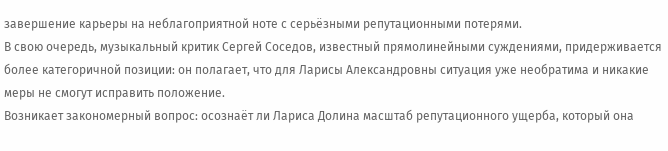завершение карьеры на неблагоприятной ноте с серьёзными репутационными потерями.
В свою очередь, музыкальный критик Сергей Соседов, известный прямолинейными суждениями, придерживается более категоричной позиции: он полагает, что для Ларисы Александровны ситуация уже необратима и никакие меры не смогут исправить положение.
Возникает закономерный вопрос: осознаёт ли Лариса Долина масштаб репутационного ущерба, который она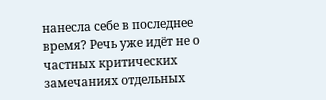нанесла себе в последнее время? Речь уже идёт не о частных критических замечаниях отдельных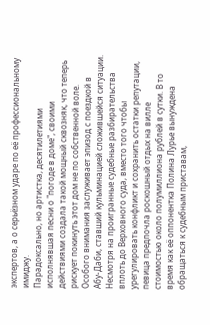экспертов, а о серьёзном ударе по её профессиональному имиджу.
Парадоксально, но артистка, десятилетиями исполнявшая песни о "погоде в доме", своими действиями создала такой мощный сквозняк, что теперь рискует покинуть этот дом не по собственной воле.
Особого внимания заслуживает эпизод с поездкой в Абу‑Даби, ставший кульминацией сложившейся ситуации. Несмотря на проигранные судебные разбирательства вплоть до Верховного суда, вместо того чтобы урегулировать конфликт и сохранить остатки репутации, певица предпочла роскошный отдых на вилле стоимостью около полумиллиона рублей в сутки. В то время как её оппонентка Полина Лурье вынуждена обращаться к судебным приставам,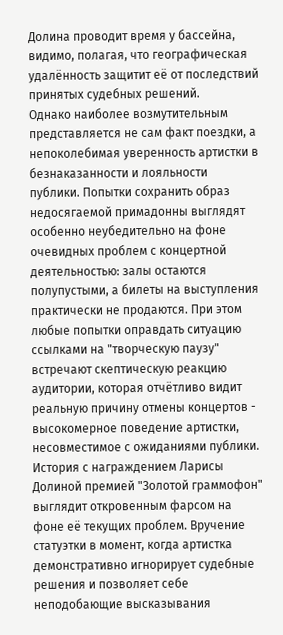Долина проводит время у бассейна, видимо, полагая, что географическая удалённость защитит её от последствий принятых судебных решений.
Однако наиболее возмутительным представляется не сам факт поездки, а непоколебимая уверенность артистки в безнаказанности и лояльности публики. Попытки сохранить образ недосягаемой примадонны выглядят особенно неубедительно на фоне очевидных проблем с концертной деятельностью: залы остаются полупустыми, а билеты на выступления практически не продаются. При этом любые попытки оправдать ситуацию ссылками на "творческую паузу" встречают скептическую реакцию аудитории, которая отчётливо видит реальную причину отмены концертов - высокомерное поведение артистки, несовместимое с ожиданиями публики.
История с награждением Ларисы Долиной премией "Золотой граммофон" выглядит откровенным фарсом на фоне её текущих проблем. Вручение статуэтки в момент, когда артистка демонстративно игнорирует судебные решения и позволяет себе неподобающие высказывания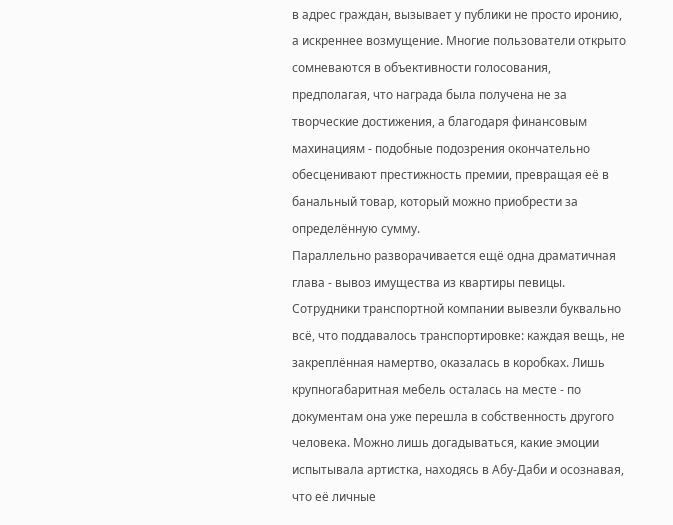в адрес граждан, вызывает у публики не просто иронию, а искреннее возмущение. Многие пользователи открыто сомневаются в объективности голосования, предполагая, что награда была получена не за творческие достижения, а благодаря финансовым махинациям - подобные подозрения окончательно обесценивают престижность премии, превращая её в банальный товар, который можно приобрести за определённую сумму.
Параллельно разворачивается ещё одна драматичная глава - вывоз имущества из квартиры певицы. Сотрудники транспортной компании вывезли буквально всё, что поддавалось транспортировке: каждая вещь, не закреплённая намертво, оказалась в коробках. Лишь крупногабаритная мебель осталась на месте - по документам она уже перешла в собственность другого человека. Можно лишь догадываться, какие эмоции испытывала артистка, находясь в Абу‑Даби и осознавая, что её личные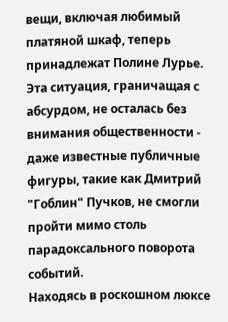вещи, включая любимый платяной шкаф, теперь принадлежат Полине Лурье.
Эта ситуация, граничащая с абсурдом, не осталась без внимания общественности - даже известные публичные фигуры, такие как Дмитрий "Гоблин" Пучков, не смогли пройти мимо столь парадоксального поворота событий.
Находясь в роскошном люксе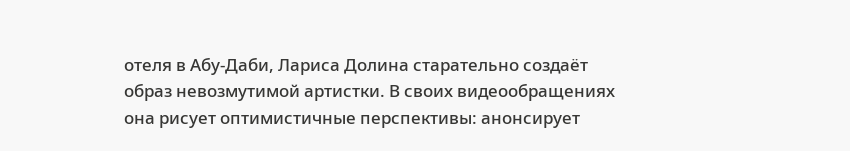отеля в Абу‑Даби, Лариса Долина старательно создаёт образ невозмутимой артистки. В своих видеообращениях она рисует оптимистичные перспективы: анонсирует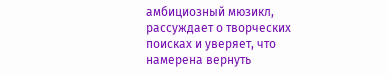амбициозный мюзикл, рассуждает о творческих поисках и уверяет, что намерена вернуть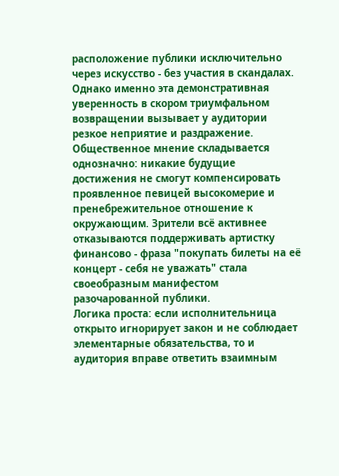расположение публики исключительно через искусство - без участия в скандалах.
Однако именно эта демонстративная уверенность в скором триумфальном возвращении вызывает у аудитории резкое неприятие и раздражение.
Общественное мнение складывается однозначно: никакие будущие достижения не смогут компенсировать проявленное певицей высокомерие и пренебрежительное отношение к окружающим. Зрители всё активнее отказываются поддерживать артистку финансово - фраза "покупать билеты на её концерт - себя не уважать" стала своеобразным манифестом разочарованной публики.
Логика проста: если исполнительница открыто игнорирует закон и не соблюдает элементарные обязательства, то и аудитория вправе ответить взаимным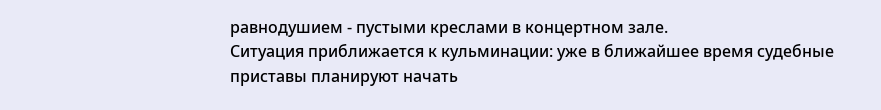равнодушием - пустыми креслами в концертном зале.
Ситуация приближается к кульминации: уже в ближайшее время судебные приставы планируют начать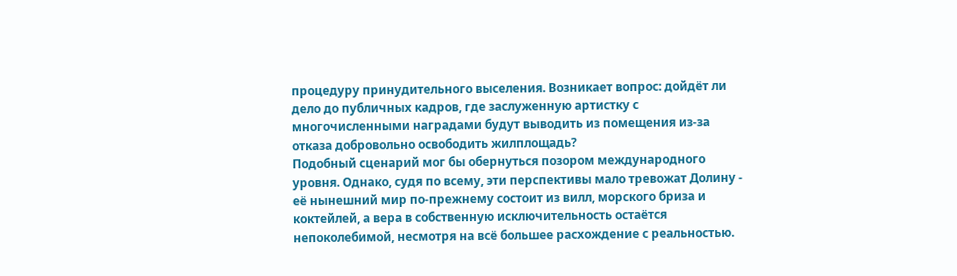процедуру принудительного выселения. Возникает вопрос: дойдёт ли дело до публичных кадров, где заслуженную артистку с многочисленными наградами будут выводить из помещения из‑за отказа добровольно освободить жилплощадь?
Подобный сценарий мог бы обернуться позором международного уровня. Однако, судя по всему, эти перспективы мало тревожат Долину - её нынешний мир по‑прежнему состоит из вилл, морского бриза и коктейлей, а вера в собственную исключительность остаётся непоколебимой, несмотря на всё большее расхождение с реальностью.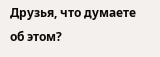Друзья, что думаете об этом?